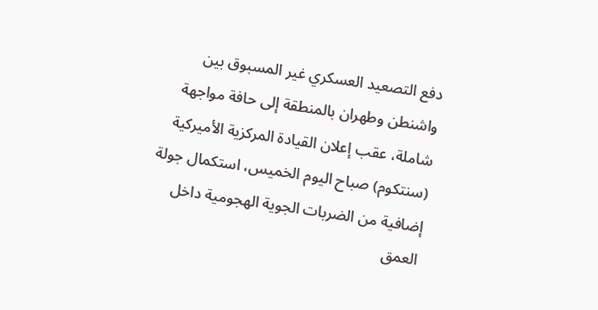دفع التصعيد العسكري غير المسبوق بين واشنطن وطهران بالمنطقة إلى حافة مواجهة شاملة، عقب إعلان القيادة المركزية الأميركية (سنتكوم) صباح اليوم الخميس، استكمال جولة إضافية من الضربات الجوية الهجومية داخل العمق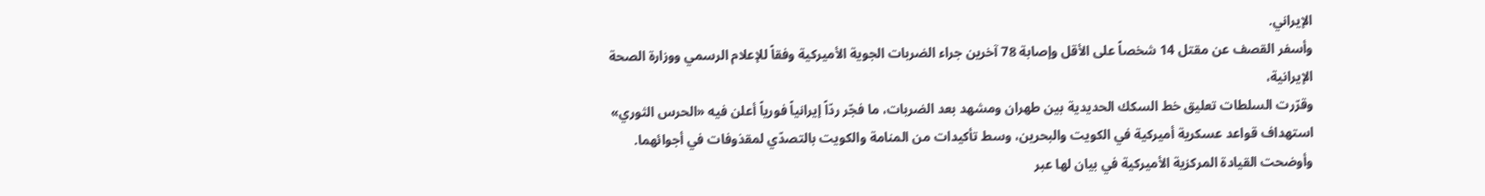الإيراني.
وأسفر القصف عن مقتل 14 شخصاً على الأقل وإصابة 78 آخرين جراء الضربات الجوية الأميركية وفقاً للإعلام الرسمي ووزارة الصحة الإيرانية،
وقرّرت السلطات تعليق خط السكك الحديدية بين طهران ومشهد بعد الضربات، ما فجّر ردّاً إيرانياً فورياً أعلن فيه «الحرس الثوري» استهداف قواعد عسكرية أميركية في الكويت والبحرين، وسط تأكيدات من المنامة والكويت بالتصدّي لمقذوفات في أجوائهما.
وأوضحت القيادة المركزية الأميركية في بيان لها عبر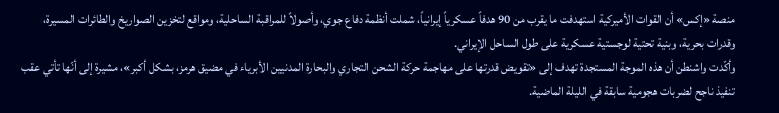منصة «إكس» أن القوات الأميركية استهدفت ما يقرب من 90 هدفاً عسكرياً إيرانياً، شملت أنظمة دفاع جوي، وأصولاً للمراقبة الساحلية، ومواقع لتخزين الصواريخ والطائرات المسيرة، وقدرات بحرية، وبنية تحتية لوجستية عسكرية على طول الساحل الإيراني.
وأكّدت واشنطن أن هذه الموجة المستجدة تهدف إلى «تقويض قدرتها على مهاجمة حركة الشحن التجاري والبحارة المدنيين الأبرياء في مضيق هرمز، بشكل أكبر»، مشيرة إلى أنّها تأتي عقب تنفيذ ناجح لضربات هجومية سابقة في الليلة الماضية.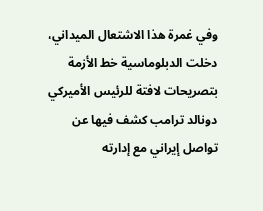وفي غمرة هذا الاشتعال الميداني، دخلت الدبلوماسية خط الأزمة بتصريحات لافتة للرئيس الأميركي دونالد ترامب كشف فيها عن تواصل إيراني مع إدارته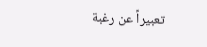تعبيراً عن رغبة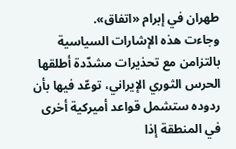طهران في إبرام «اتفاق».
وجاءت هذه الإشارات السياسية بالتزامن مع تحذيرات مشدّدة أطلقها الحرس الثوري الإيراني، توعّد فيها بأن ردوده ستشمل قواعد أميركية أخرى في المنطقة إذا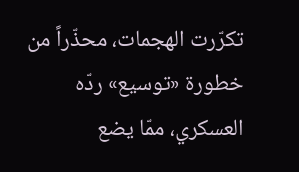تكرّرت الهجمات، محذّراً من خطورة «توسيع» ردّه العسكري، ممّا يضع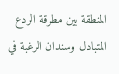المنطقة بين مطرقة الردع المتبادل وسندان الرغبة في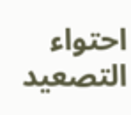احتواء التصعيد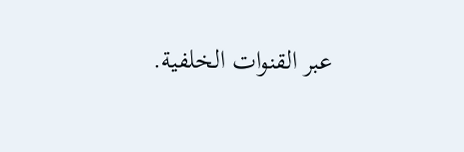عبر القنوات الخلفية.